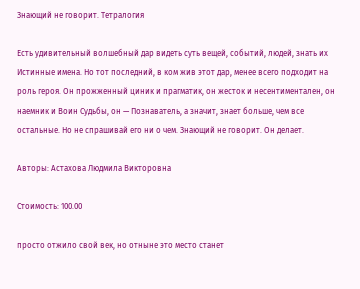Знающий не говорит. Тетралогия

Есть удивительный волшебный дар видеть суть вещей, событий, людей, знать их Истинные имена. Но тот последний, в ком жив этот дар, менее всего подходит на роль героя. Он прожженный циник и прагматик, он жесток и несентиментален, он наемник и Воин Судьбы, он — Познаватель, а значит, знает больше, чем все остальные. Но не спрашивай его ни о чем. Знающий не говорит. Он делает.

Авторы: Астахова Людмила Викторовна

Стоимость: 100.00

просто отжило свой век, но отныне это место станет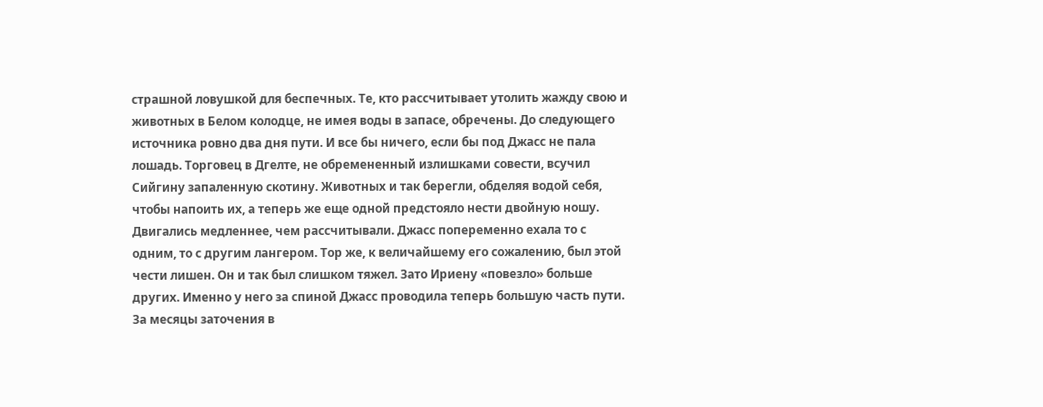страшной ловушкой для беспечных. Те, кто рассчитывает утолить жажду свою и животных в Белом колодце, не имея воды в запасе, обречены. До следующего источника ровно два дня пути. И все бы ничего, если бы под Джасс не пала лошадь. Торговец в Дгелте, не обремененный излишками совести, всучил Сийгину запаленную скотину. Животных и так берегли, обделяя водой себя, чтобы напоить их, а теперь же еще одной предстояло нести двойную ношу. Двигались медленнее, чем рассчитывали. Джасс попеременно ехала то с одним, то с другим лангером. Тор же, к величайшему его сожалению, был этой чести лишен. Он и так был слишком тяжел. Зато Ириену «повезло» больше других. Именно у него за спиной Джасс проводила теперь большую часть пути.
За месяцы заточения в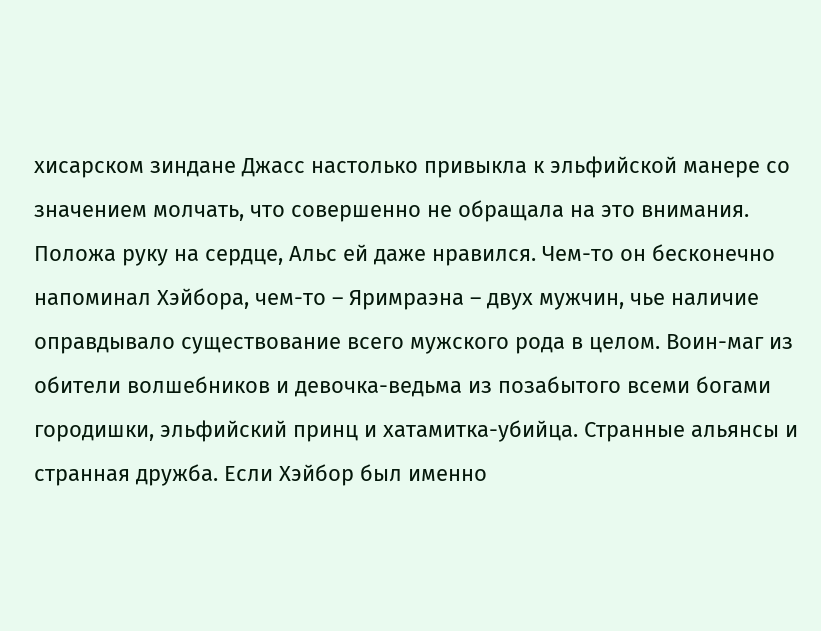хисарском зиндане Джасс настолько привыкла к эльфийской манере со значением молчать, что совершенно не обращала на это внимания. Положа руку на сердце, Альс ей даже нравился. Чем-то он бесконечно напоминал Хэйбора, чем-то – Яримраэна – двух мужчин, чье наличие оправдывало существование всего мужского рода в целом. Воин-маг из обители волшебников и девочка-ведьма из позабытого всеми богами городишки, эльфийский принц и хатамитка-убийца. Странные альянсы и странная дружба. Если Хэйбор был именно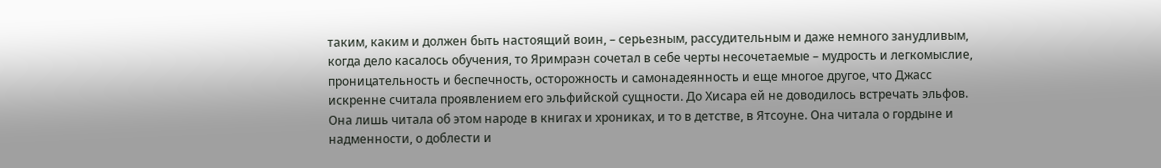таким, каким и должен быть настоящий воин, – серьезным, рассудительным и даже немного занудливым, когда дело касалось обучения, то Яримраэн сочетал в себе черты несочетаемые – мудрость и легкомыслие, проницательность и беспечность, осторожность и самонадеянность и еще многое другое, что Джасс искренне считала проявлением его эльфийской сущности. До Хисара ей не доводилось встречать эльфов. Она лишь читала об этом народе в книгах и хрониках, и то в детстве, в Ятсоуне. Она читала о гордыне и надменности, о доблести и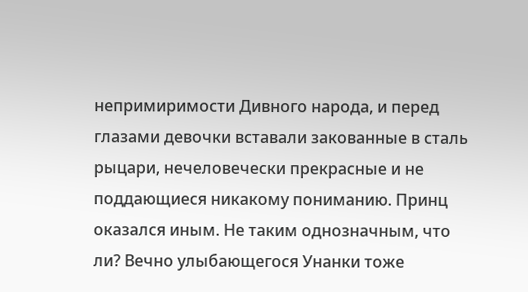непримиримости Дивного народа, и перед глазами девочки вставали закованные в сталь рыцари, нечеловечески прекрасные и не поддающиеся никакому пониманию. Принц оказался иным. Не таким однозначным, что ли? Вечно улыбающегося Унанки тоже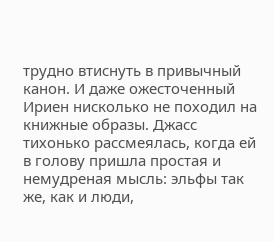трудно втиснуть в привычный канон. И даже ожесточенный Ириен нисколько не походил на книжные образы. Джасс тихонько рассмеялась, когда ей в голову пришла простая и немудреная мысль: эльфы так же, как и люди,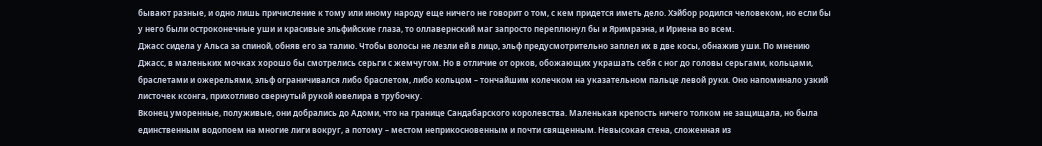бывают разные, и одно лишь причисление к тому или иному народу еще ничего не говорит о том, с кем придется иметь дело. Хэйбор родился человеком, но если бы у него были остроконечные уши и красивые эльфийские глаза, то оллавернский маг запросто переплюнул бы и Яримраэна, и Ириена во всем.
Джасс сидела у Альса за спиной, обняв его за талию. Чтобы волосы не лезли ей в лицо, эльф предусмотрительно заплел их в две косы, обнажив уши. По мнению Джасс, в маленьких мочках хорошо бы смотрелись серьги с жемчугом. Но в отличие от орков, обожающих украшать себя с ног до головы серьгами, кольцами, браслетами и ожерельями, эльф ограничивался либо браслетом, либо кольцом – тончайшим колечком на указательном пальце левой руки. Оно напоминало узкий листочек ксонга, прихотливо свернутый рукой ювелира в трубочку.
Вконец уморенные, полуживые, они добрались до Адоми, что на границе Сандабарского королевства. Маленькая крепость ничего толком не защищала, но была единственным водопоем на многие лиги вокруг, а потому – местом неприкосновенным и почти священным. Невысокая стена, сложенная из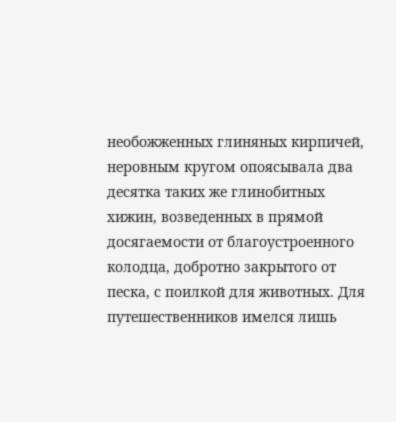необожженных глиняных кирпичей, неровным кругом опоясывала два десятка таких же глинобитных хижин, возведенных в прямой досягаемости от благоустроенного колодца, добротно закрытого от песка, с поилкой для животных. Для путешественников имелся лишь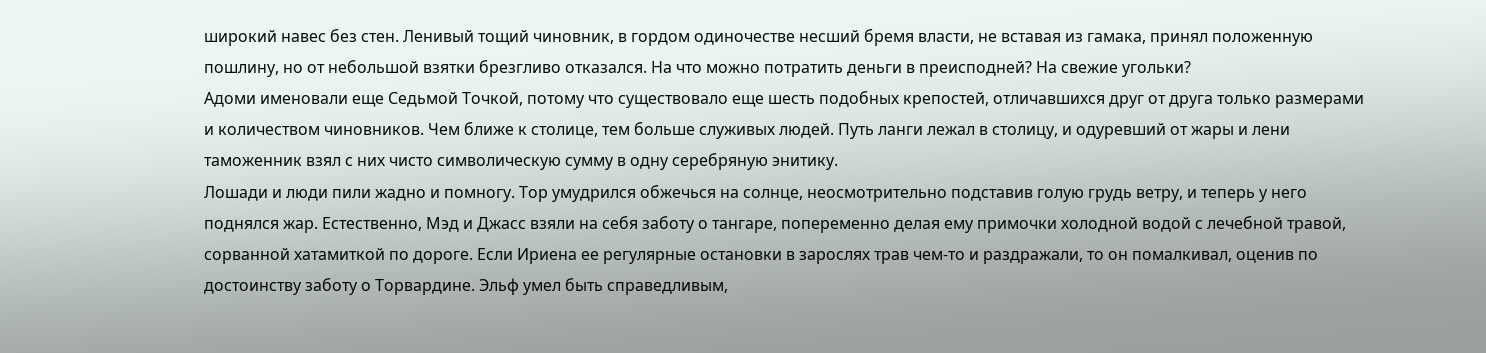широкий навес без стен. Ленивый тощий чиновник, в гордом одиночестве несший бремя власти, не вставая из гамака, принял положенную пошлину, но от небольшой взятки брезгливо отказался. На что можно потратить деньги в преисподней? На свежие угольки?
Адоми именовали еще Седьмой Точкой, потому что существовало еще шесть подобных крепостей, отличавшихся друг от друга только размерами и количеством чиновников. Чем ближе к столице, тем больше служивых людей. Путь ланги лежал в столицу, и одуревший от жары и лени таможенник взял с них чисто символическую сумму в одну серебряную энитику.
Лошади и люди пили жадно и помногу. Тор умудрился обжечься на солнце, неосмотрительно подставив голую грудь ветру, и теперь у него поднялся жар. Естественно, Мэд и Джасс взяли на себя заботу о тангаре, попеременно делая ему примочки холодной водой с лечебной травой, сорванной хатамиткой по дороге. Если Ириена ее регулярные остановки в зарослях трав чем-то и раздражали, то он помалкивал, оценив по достоинству заботу о Торвардине. Эльф умел быть справедливым,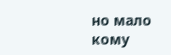но мало кому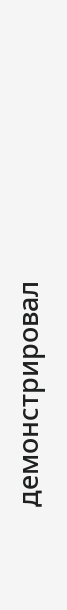демонстрировал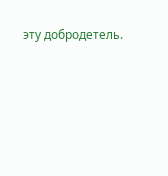эту добродетель.